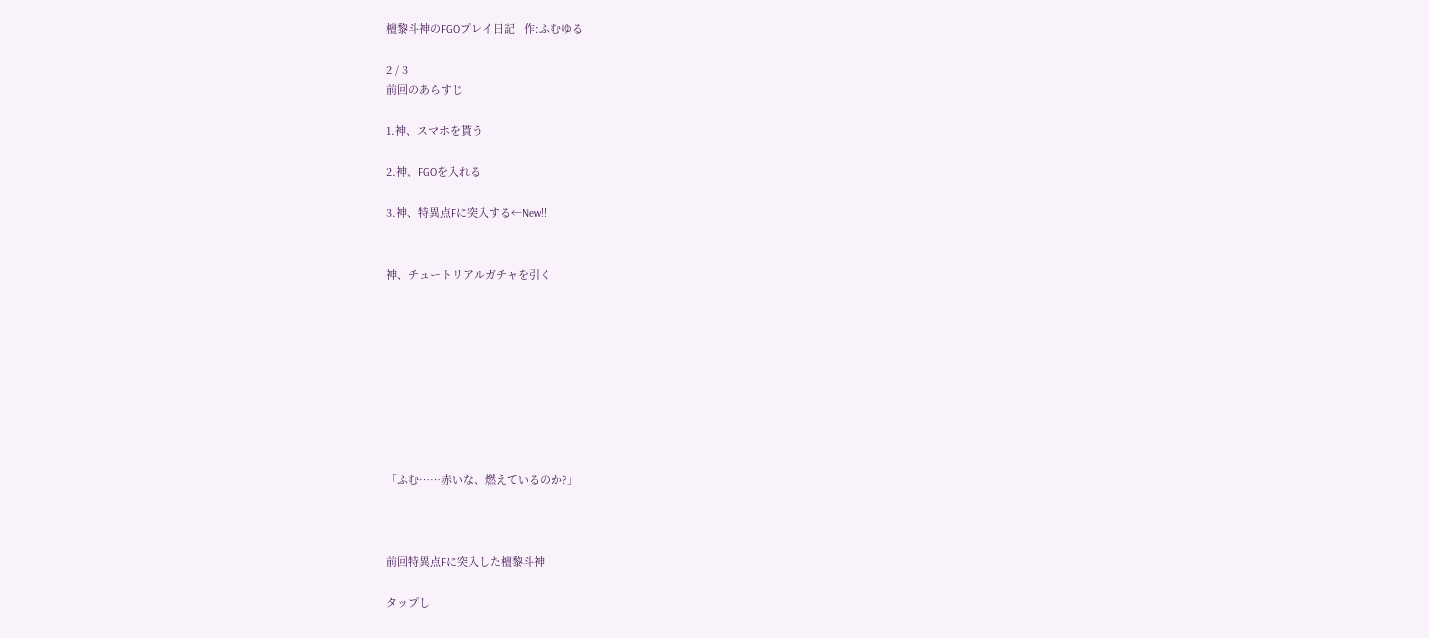檀黎斗神のFGOプレイ日記   作:ふむゆる

2 / 3
前回のあらすじ

1.神、スマホを貰う

2.神、FGOを入れる

3.神、特異点Fに突入する←New!!


神、チュートリアルガチャを引く









「ふむ……赤いな、燃えているのか?」



前回特異点Fに突入した檀黎斗神

タップし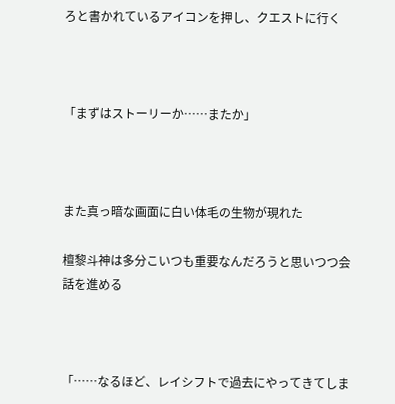ろと書かれているアイコンを押し、クエストに行く



「まずはストーリーか……またか」



また真っ暗な画面に白い体毛の生物が現れた

檀黎斗神は多分こいつも重要なんだろうと思いつつ会話を進める



「……なるほど、レイシフトで過去にやってきてしま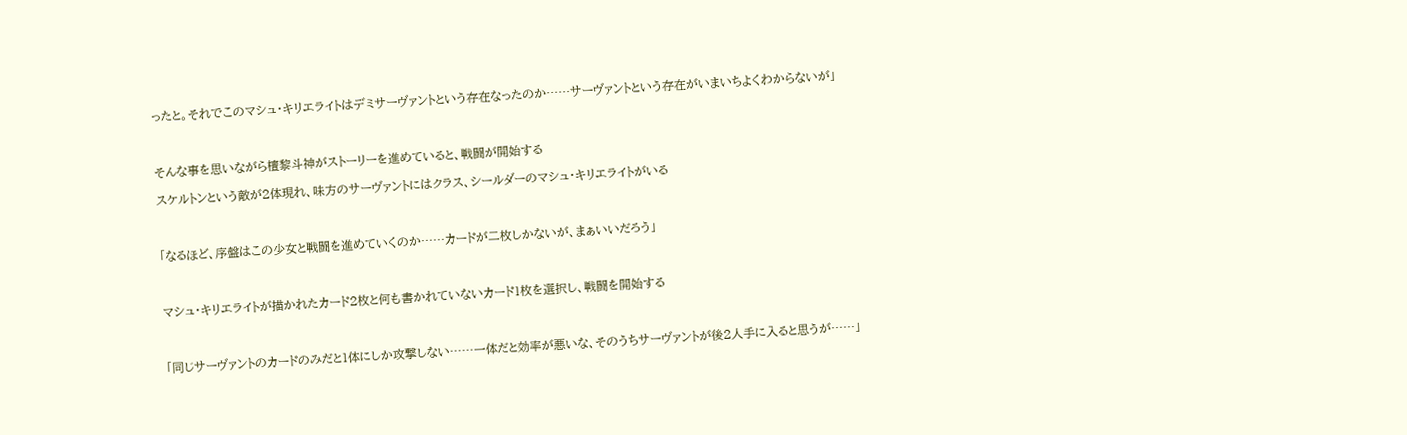ったと。それでこのマシュ・キリエライトはデミサーヴァントという存在なったのか……サーヴァントという存在がいまいちよくわからないが」



そんな事を思いながら檀黎斗神がストーリーを進めていると、戦闘が開始する

スケルトンという敵が2体現れ、味方のサーヴァントにはクラス、シールダーのマシュ・キリエライトがいる



「なるほど、序盤はこの少女と戦闘を進めていくのか……カードが二枚しかないが、まぁいいだろう」



マシュ・キリエライトが描かれたカード2枚と何も書かれていないカード1枚を選択し、戦闘を開始する



「同じサーヴァントのカードのみだと1体にしか攻撃しない……一体だと効率が悪いな、そのうちサーヴァントが後2人手に入ると思うが……」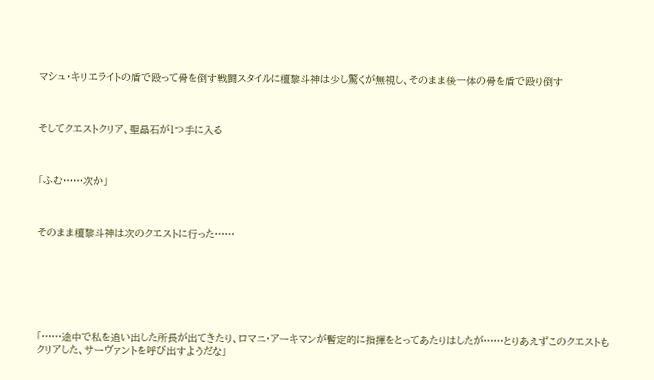マシュ・キリエライトの盾で殴って骨を倒す戦闘スタイルに檀黎斗神は少し驚くが無視し、そのまま後一体の骨を盾で殴り倒す



そしてクエストクリア、聖晶石が1つ手に入る



「ふむ……次か」



そのまま檀黎斗神は次のクエストに行った……







「……途中で私を追い出した所長が出てきたり、ロマニ・アーキマンが暫定的に指揮をとってあたりはしたが……とりあえずこのクエストもクリアした、サーヴァントを呼び出すようだな」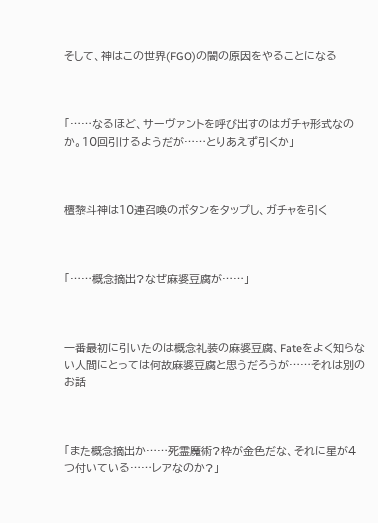そして、神はこの世界(FGO)の闇の原因をやることになる



「……なるほど、サーヴァントを呼び出すのはガチャ形式なのか。10回引けるようだが……とりあえず引くか」



檀黎斗神は10連召喚のボタンをタップし、ガチャを引く



「……概念摘出?なぜ麻婆豆腐が……」



一番最初に引いたのは概念礼装の麻婆豆腐、Fateをよく知らない人間にとっては何故麻婆豆腐と思うだろうが……それは別のお話



「また概念摘出か……死霊魔術?枠が金色だな、それに星が4つ付いている……レアなのか?」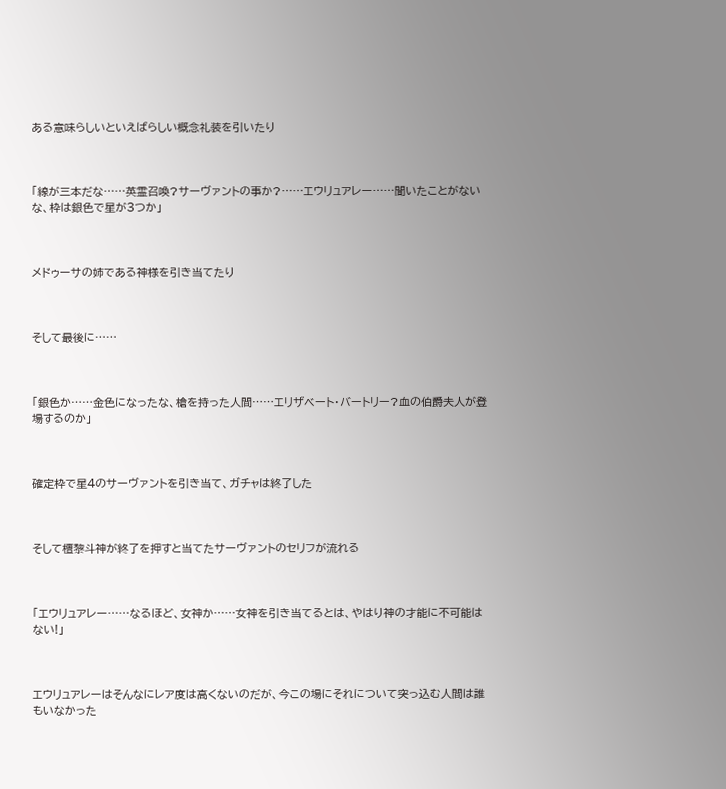ある意味らしいといえばらしい概念礼装を引いたり



「線が三本だな……英霊召喚?サーヴァントの事か?……エウリュアレー……聞いたことがないな、枠は銀色で星が3つか」



メドゥーサの姉である神様を引き当てたり



そして最後に……



「銀色か……金色になったな、槍を持った人間……エリザベート・バートリー?血の伯爵夫人が登場するのか」



確定枠で星4のサーヴァントを引き当て、ガチャは終了した



そして檀黎斗神が終了を押すと当てたサーヴァントのセリフが流れる



「エウリュアレー……なるほど、女神か……女神を引き当てるとは、やはり神の才能に不可能はない!」



エウリュアレーはそんなにレア度は高くないのだが、今この場にそれについて突っ込む人間は誰もいなかった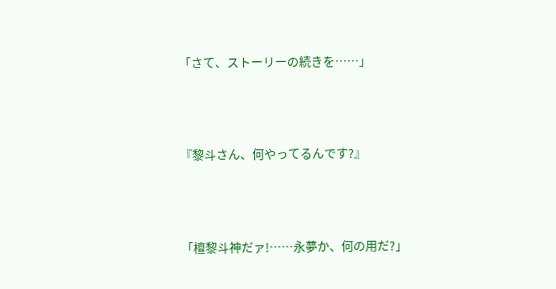「さて、ストーリーの続きを……」



『黎斗さん、何やってるんです?』



「檀黎斗神だァ!……永夢か、何の用だ?」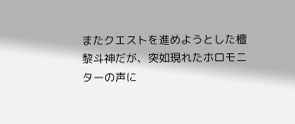またクエストを進めようとした檀黎斗神だが、突如現れたホロモニターの声に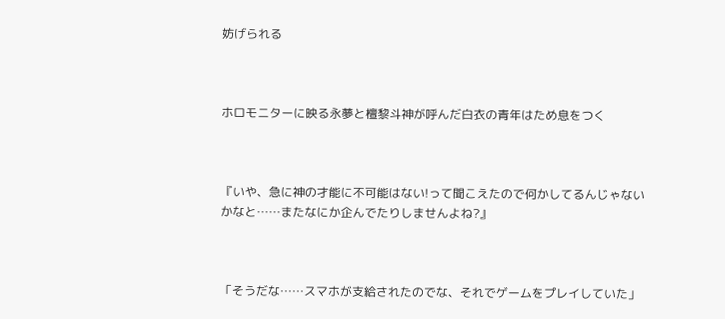妨げられる



ホロモニターに映る永夢と檀黎斗神が呼んだ白衣の青年はため息をつく



『いや、急に神の才能に不可能はない!って聞こえたので何かしてるんじゃないかなと……またなにか企んでたりしませんよね?』



「そうだな……スマホが支給されたのでな、それでゲームをプレイしていた」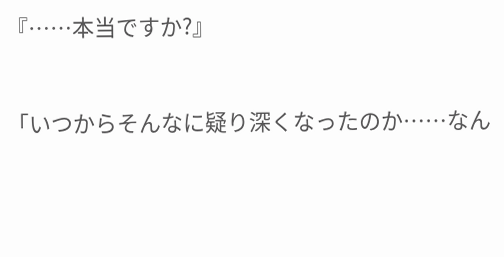『……本当ですか?』



「いつからそんなに疑り深くなったのか……なん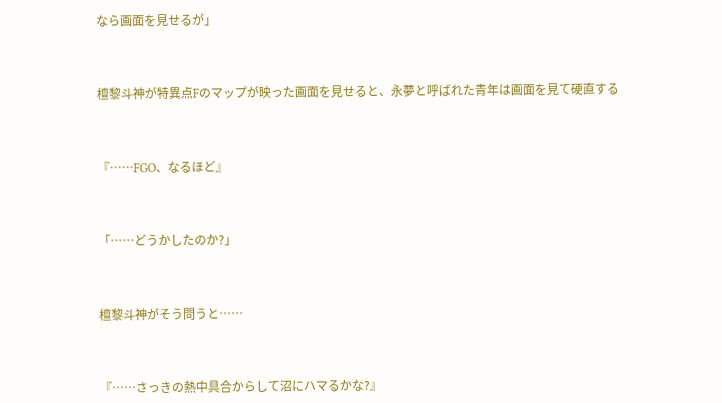なら画面を見せるが」



檀黎斗神が特異点Fのマップが映った画面を見せると、永夢と呼ばれた青年は画面を見て硬直する



『……FGO、なるほど』



「……どうかしたのか?」



檀黎斗神がそう問うと……



『……さっきの熱中具合からして沼にハマるかな?』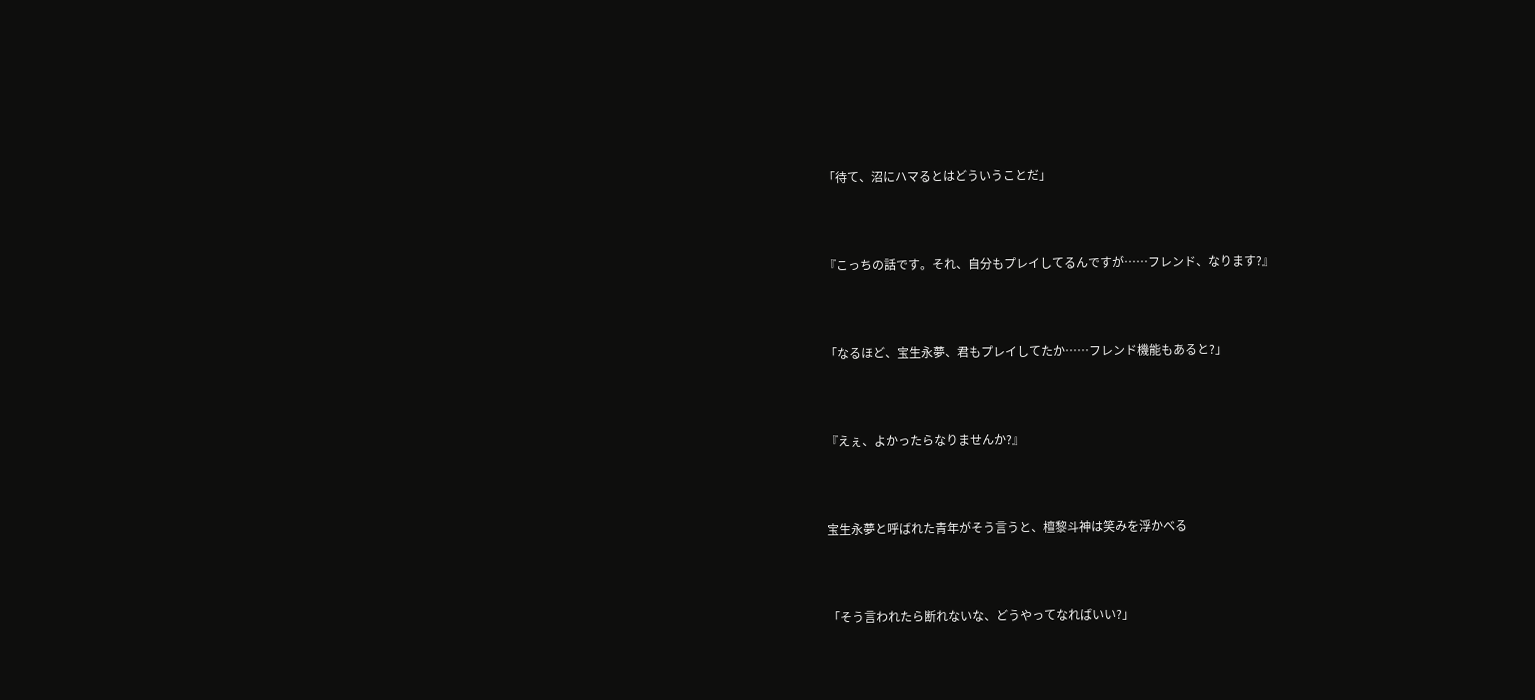「待て、沼にハマるとはどういうことだ」



『こっちの話です。それ、自分もプレイしてるんですが……フレンド、なります?』



「なるほど、宝生永夢、君もプレイしてたか……フレンド機能もあると?」



『えぇ、よかったらなりませんか?』



宝生永夢と呼ばれた青年がそう言うと、檀黎斗神は笑みを浮かべる



「そう言われたら断れないな、どうやってなればいい?」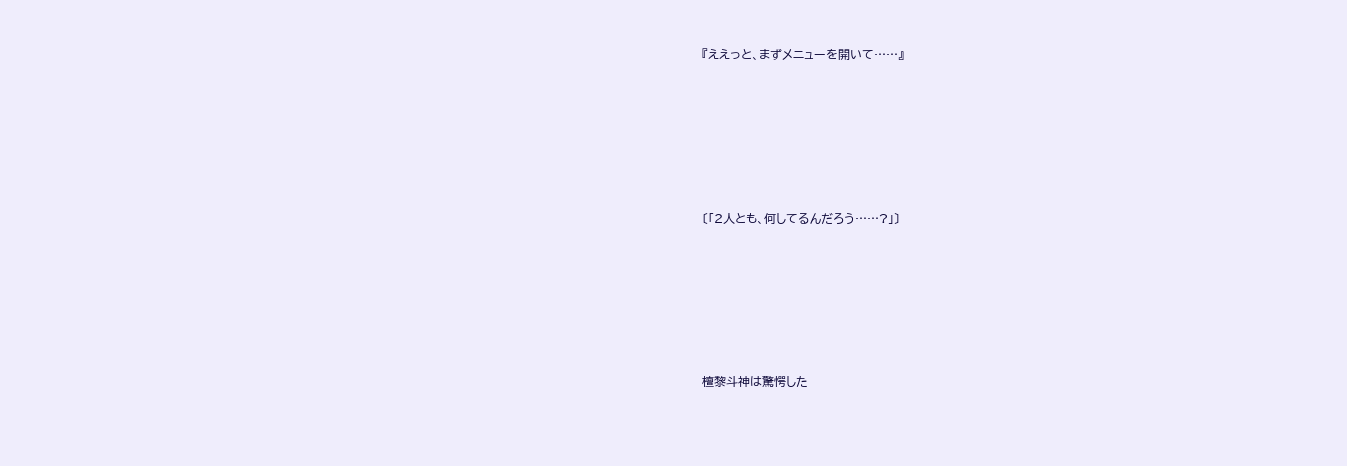『ええっと、まずメニューを開いて……』









〔「2人とも、何してるんだろう……?」〕









檀黎斗神は驚愕した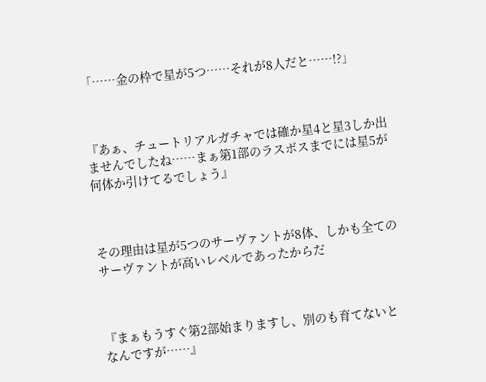「……金の枠で星が5つ……それが8人だと……!?」



『あぁ、チュートリアルガチャでは確か星4と星3しか出ませんでしたね……まぁ第1部のラスボスまでには星5が何体か引けてるでしょう』



その理由は星が5つのサーヴァントが8体、しかも全てのサーヴァントが高いレベルであったからだ



『まぁもうすぐ第2部始まりますし、別のも育てないとなんですが……』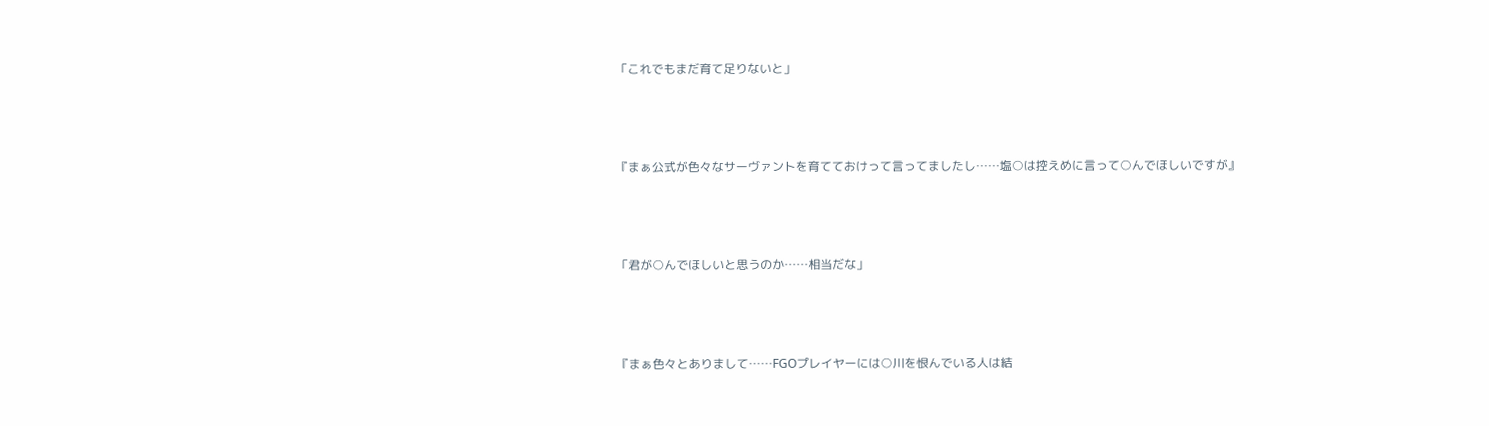「これでもまだ育て足りないと」



『まぁ公式が色々なサーヴァントを育てておけって言ってましたし……塩○は控えめに言って○んでほしいですが』



「君が○んでほしいと思うのか……相当だな」



『まぁ色々とありまして……FGOプレイヤーには○川を恨んでいる人は結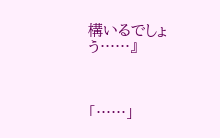構いるでしょう……』



「……」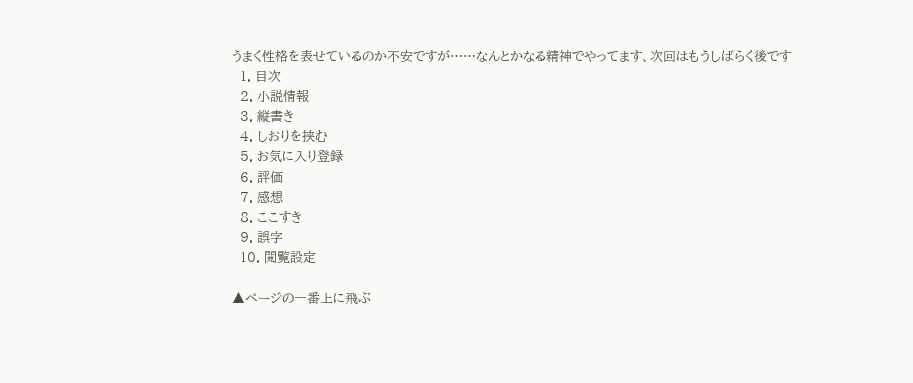うまく性格を表せているのか不安ですが……なんとかなる精神でやってます、次回はもうしばらく後です
  1. 目次
  2. 小説情報
  3. 縦書き
  4. しおりを挟む
  5. お気に入り登録
  6. 評価
  7. 感想
  8. ここすき
  9. 誤字
  10. 閲覧設定

▲ページの一番上に飛ぶ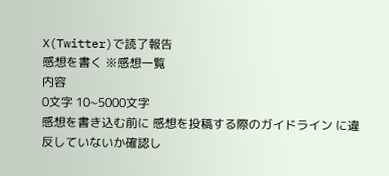X(Twitter)で読了報告
感想を書く ※感想一覧
内容
0文字 10~5000文字
感想を書き込む前に 感想を投稿する際のガイドライン に違反していないか確認し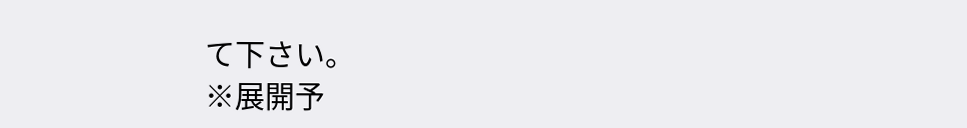て下さい。
※展開予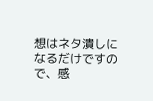想はネタ潰しになるだけですので、感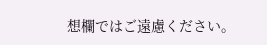想欄ではご遠慮ください。